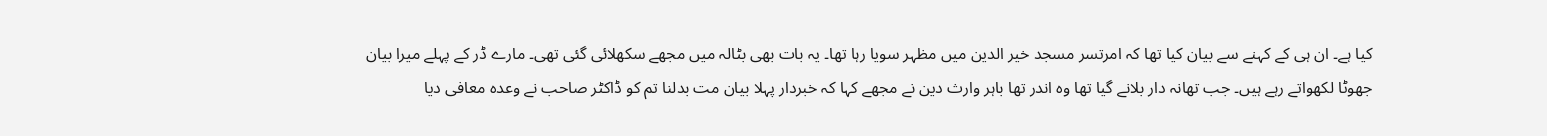کیا ہے۔ ان ہی کے کہنے سے بیان کیا تھا کہ امرتسر مسجد خیر الدین میں مظہر سویا رہا تھا۔ یہ بات بھی بٹالہ میں مجھے سکھلائی گئی تھی۔ مارے ڈر کے پہلے میرا بیان جھوٹا لکھواتے رہے ہیں۔ جب تھانہ دار بلانے گیا تھا وہ اندر تھا باہر وارث دین نے مجھے کہا کہ خبردار پہلا بیان مت بدلنا تم کو ڈاکٹر صاحب نے وعدہ معافی دیا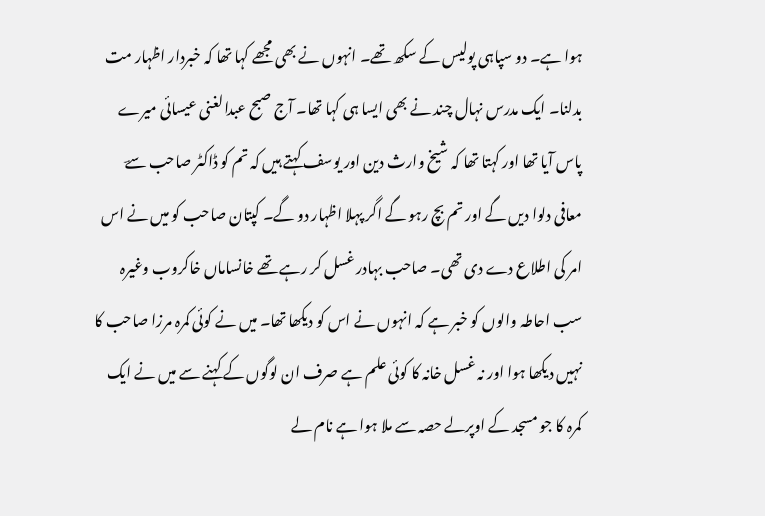ہوا ہے۔ دو سپاہی پولیس کے سکھ تھے۔ انہوں نے بھی مجھے کہا تھا کہ خبردار اظہار مت بدلنا۔ ایک مدرس نہال چند نے بھی ایسا ہی کہا تھا۔ آج صبح عبدالغنی عیسائی میرے پاس آیا تھا اور کہتا تھا کہ شیخ وارث دین اور یوسف کہتے ہیں کہ تم کو ڈاکٹر صاحب سےؔ معافی دلوا دیں گے اور تم بچ رہو گے اگر پہلا اظہار دو گے۔ کپتان صاحب کو میں نے اس امر کی اطلاع دے دی تھی۔ صاحب بہادر غسل کر رہے تھے خانساماں خاکروب وغیرہ سب احاطہ والوں کو خبر ہے کہ انہوں نے اس کو دیکھا تھا۔ میں نے کوئی کمرہ مرزا صاحب کا نہیں دیکھا ہوا اور نہ غسل خانہ کا کوئی علم ہے صرف ان لوگوں کے کہنے سے میں نے ایک کمرہ کا جو مسجد کے اوپرلے حصہ سے ملا ہوا ہے نام لے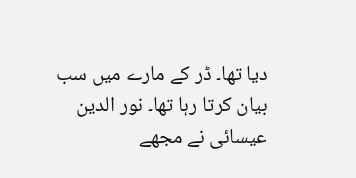دیا تھا۔ ڈر کے مارے میں سب بیان کرتا رہا تھا۔ نور الدین عیسائی نے مجھے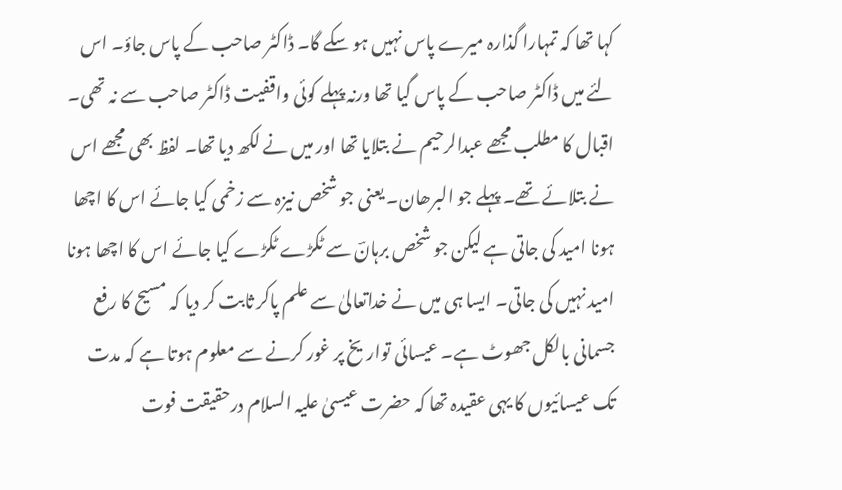کہا تھا کہ تمہارا گذارہ میرے پاس نہیں ہو سکے گا۔ ڈاکٹر صاحب کے پاس جاؤ۔ اس لئے میں ڈاکٹر صاحب کے پاس گیا تھا ورنہ پہلے کوئی واقفیت ڈاکٹر صاحب سے نہ تھی۔ اقبال کا مطلب مجھے عبدالرحیم نے بتلایا تھا اور میں نے لکھ دیا تھا۔ لفظ بھی مجھے اس نے بتلائے تھے۔ پہلے جو البرھان۔ یعنی جو شخص نیزہ سے زخمی کیا جائے اس کا اچھا ہونا امید کی جاتی ہے لیکن جو شخص برہانؔ سے ٹکڑے ٹکڑے کیا جائے اس کا اچھا ہونا امید نہیں کی جاتی۔ ایسا ہی میں نے خداتعالیٰ سے علم پاکر ثابت کر دیا کہ مسیح کا رفع جسمانی بالکل جھوٹ ہے۔ عیسائی تواریخ پر غور کرنے سے معلوم ہوتا ہے کہ مدت تک عیسائیوں کا یہی عقیدہ تھا کہ حضرت عیسیٰ علیہ السلام درحقیقت فوت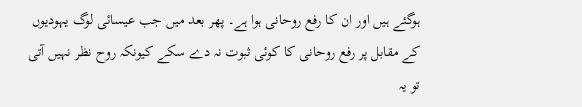ہوگئے ہیں اور ان کا رفع روحانی ہوا ہے۔ پھر بعد میں جب عیسائی لوگ یہودیوں کے مقابل پر رفع روحانی کا کوئی ثبوت نہ دے سکے کیونکہ روح نظر نہیں آتی تو یہ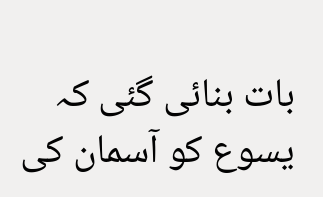بات بنائی گئی کہ یسوع کو آسمان کی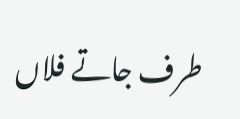طرف جاتے فلاں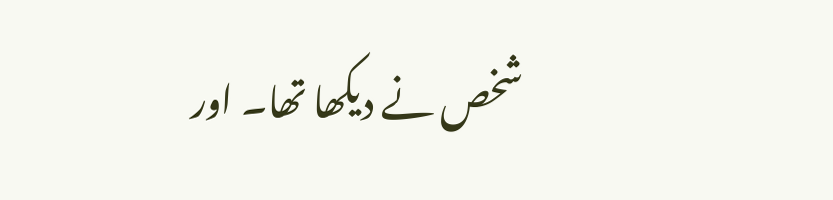شخص نے دیکھا تھا۔ اور